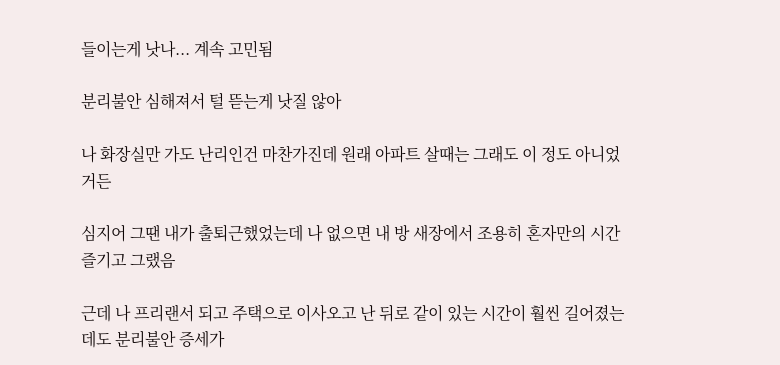들이는게 낫나... 계속 고민됨

분리불안 심해져서 털 뜯는게 낫질 않아

나 화장실만 가도 난리인건 마찬가진데 원래 아파트 살때는 그래도 이 정도 아니었거든

심지어 그땐 내가 출퇴근했었는데 나 없으면 내 방 새장에서 조용히 혼자만의 시간 즐기고 그랬음

근데 나 프리랜서 되고 주택으로 이사오고 난 뒤로 같이 있는 시간이 훨씬 길어졌는데도 분리불안 증세가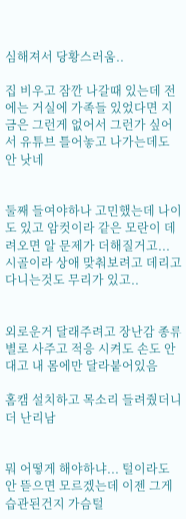심해져서 당황스러움..

집 비우고 잠깐 나갈때 있는데 전에는 거실에 가족들 있었다면 지금은 그런게 없어서 그런가 싶어서 유튜브 틀어놓고 나가는데도 안 낫네


둘째 들여야하나 고민했는데 나이도 있고 암컷이라 같은 모란이 데려오면 알 문제가 더해질거고... 시골이라 상애 맞춰보려고 데리고 다니는것도 무리가 있고..


외로운거 달래주려고 장난감 종류별로 사주고 적응 시켜도 손도 안대고 내 몸에만 달라붙어있음

홈캠 설치하고 목소리 들려줬더니 더 난리남


뭐 어떻게 해야하냐... 털이라도 안 뜯으면 모르겠는데 이젠 그게 습관된건지 가슴털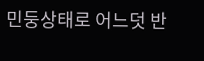민둥상태로 어느덧 반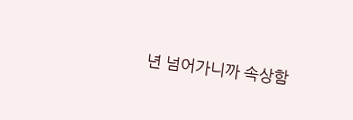년 넘어가니까 속상함